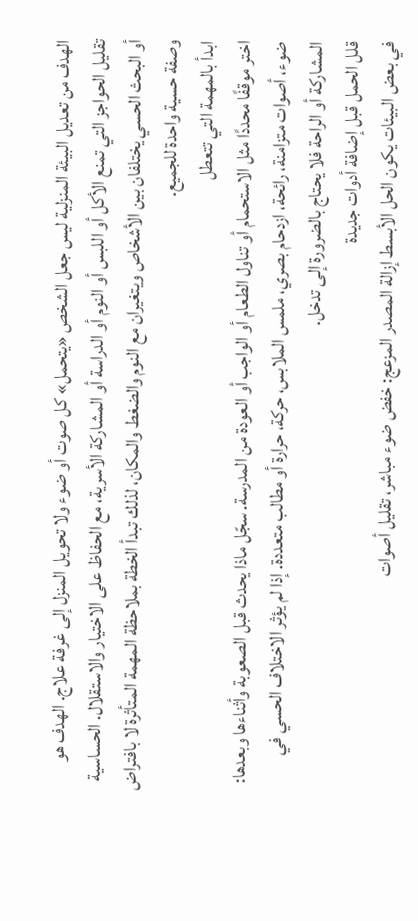الهدف من تعديل البيئة المنزلية ليس جعل الشخص «يتحمل» كل صوت أو ضوء ولا تحويل المنزل إلى غرفة علاج. الهدف هو تقليل الحواجز التي تمنع الأكل أو اللبس أو النوم أو الدراسة أو المشاركة الأسرية، مع الحفاظ على الاختيار والاستقلال. الحساسية أو البحث الحسي يختلفان بين الأشخاص ويتغيران مع النوم والضغط والمكان، لذلك تبدأ الخطة بملاحظة المهمة المتأثرة لا بافتراض وصفة حسية واحدة للجميع.
ابدأ بالمهمة التي تتعطل
اختر موقفًا محددًا مثل الاستحمام أو تناول الطعام أو الواجب أو العودة من المدرسة. سجّل ماذا يحدث قبل الصعوبة وأثناءها وبعدها: ضوء، أصوات متزامنة، رائحة، ازدحام بصري، ملمس الملابس، حركة، حرارة أو مطالب متعددة. إذا لم يؤثر الاختلاف الحسي في المشاركة أو الراحة فلا يحتاج بالضرورة إلى تدخل.
قلل الحمل قبل إضافة أدوات جديدة
في بعض البيئات يكون الحل الأبسط إزالة المصدر المزعج: خفض ضوء مباشر، تقليل أصوات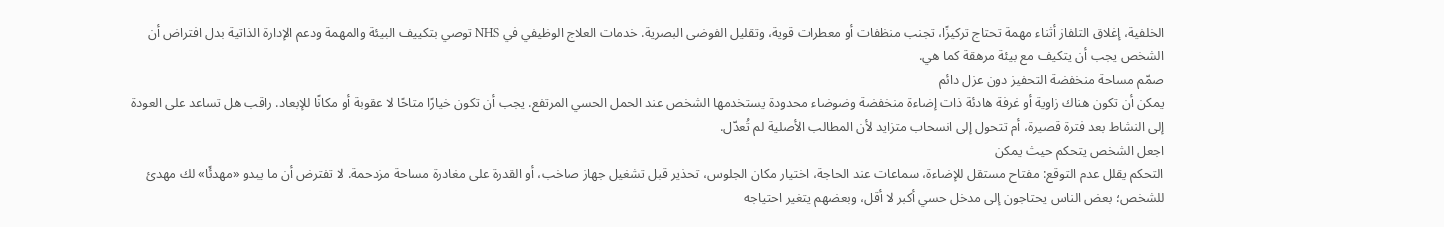الخلفية، إغلاق التلفاز أثناء مهمة تحتاج تركيزًا، تجنب منظفات أو معطرات قوية، وتقليل الفوضى البصرية. خدمات العلاج الوظيفي في NHS توصي بتكييف البيئة والمهمة ودعم الإدارة الذاتية بدل افتراض أن الشخص يجب أن يتكيف مع بيئة مرهقة كما هي.
صمّم مساحة منخفضة التحفيز دون عزل دائم
يمكن أن تكون هناك زاوية أو غرفة هادئة ذات إضاءة منخفضة وضوضاء محدودة يستخدمها الشخص عند الحمل الحسي المرتفع. يجب أن تكون خيارًا متاحًا لا عقوبة أو مكانًا للإبعاد. راقب هل تساعد على العودة إلى النشاط بعد فترة قصيرة، أم تتحول إلى انسحاب متزايد لأن المطالب الأصلية لم تُعدّل.
اجعل الشخص يتحكم حيث يمكن
التحكم يقلل عدم التوقع: مفتاح مستقل للإضاءة، سماعات عند الحاجة، اختيار مكان الجلوس، تحذير قبل تشغيل جهاز صاخب، أو القدرة على مغادرة مساحة مزدحمة. لا تفترض أن ما يبدو «مهدئًا» لك مهدئ للشخص؛ بعض الناس يحتاجون إلى مدخل حسي أكبر لا أقل، وبعضهم يتغير احتياجه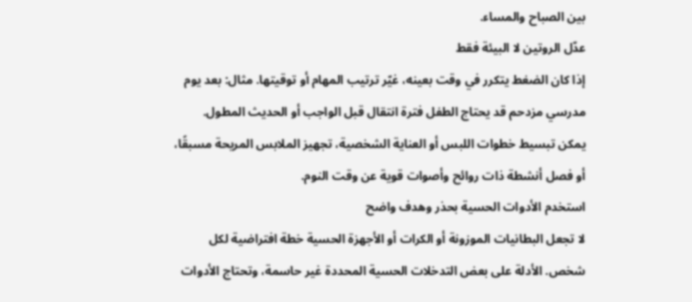بين الصباح والمساء.
عدّل الروتين لا البيئة فقط
إذا كان الضغط يتكرر في وقت بعينه، غيّر ترتيب المهام أو توقيتها. مثال: بعد يوم مدرسي مزدحم قد يحتاج الطفل فترة انتقال قبل الواجب أو الحديث المطول. يمكن تبسيط خطوات اللبس أو العناية الشخصية، تجهيز الملابس المريحة مسبقًا، أو فصل أنشطة ذات روائح وأصوات قوية عن وقت النوم.
استخدم الأدوات الحسية بحذر وهدف واضح
لا تجعل البطانيات الموزونة أو الكرات أو الأجهزة الحسية خطة افتراضية لكل شخص. الأدلة على بعض التدخلات الحسية المحددة غير حاسمة، وتحتاج الأدوات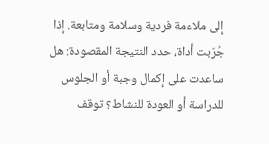إلى ملاءمة فردية وسلامة ومتابعة. إذا جُرّبت أداة، حدد النتيجة المقصودة: هل ساعدت على إكمال وجبة أو الجلوس للدراسة أو العودة للنشاط؟ توقف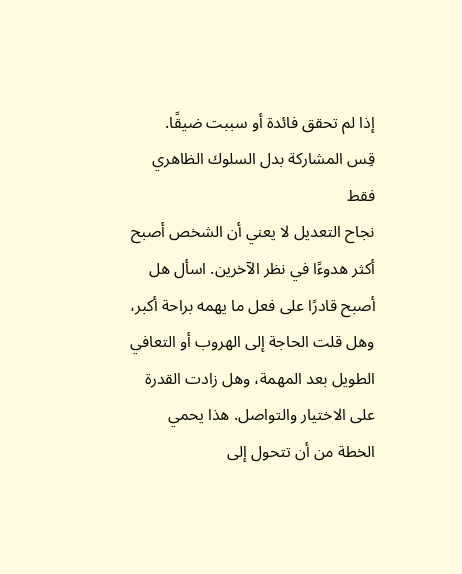إذا لم تحقق فائدة أو سببت ضيقًا.
قِس المشاركة بدل السلوك الظاهري فقط
نجاح التعديل لا يعني أن الشخص أصبح أكثر هدوءًا في نظر الآخرين. اسأل هل أصبح قادرًا على فعل ما يهمه براحة أكبر، وهل قلت الحاجة إلى الهروب أو التعافي الطويل بعد المهمة، وهل زادت القدرة على الاختيار والتواصل. هذا يحمي الخطة من أن تتحول إلى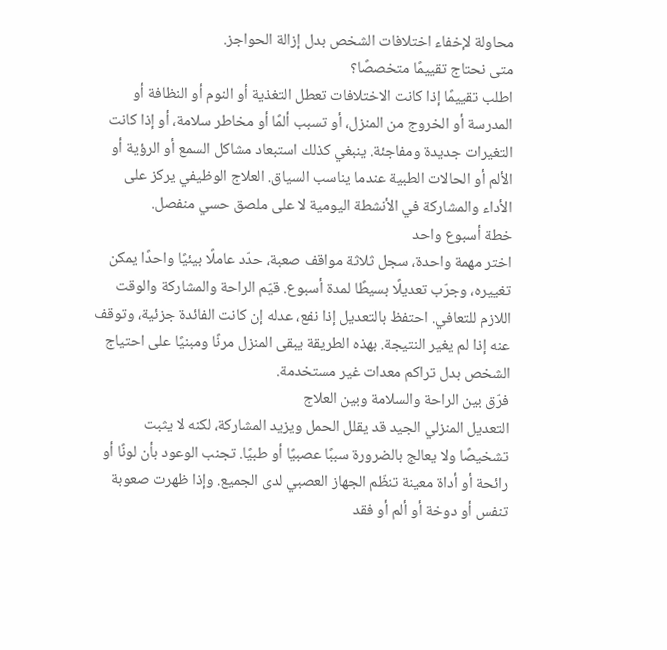محاولة لإخفاء اختلافات الشخص بدل إزالة الحواجز.
متى نحتاج تقييمًا متخصصًا؟
اطلب تقييمًا إذا كانت الاختلافات تعطل التغذية أو النوم أو النظافة أو المدرسة أو الخروج من المنزل، أو تسبب ألمًا أو مخاطر سلامة، أو إذا كانت التغيرات جديدة ومفاجئة. ينبغي كذلك استبعاد مشاكل السمع أو الرؤية أو الألم أو الحالات الطبية عندما يناسب السياق. العلاج الوظيفي يركز على الأداء والمشاركة في الأنشطة اليومية لا على ملصق حسي منفصل.
خطة أسبوع واحد
اختر مهمة واحدة، سجل ثلاثة مواقف صعبة، حدّد عاملًا بيئيًا واحدًا يمكن تغييره، وجرّب تعديلًا بسيطًا لمدة أسبوع. قيّم الراحة والمشاركة والوقت اللازم للتعافي. احتفظ بالتعديل إذا نفع، عدله إن كانت الفائدة جزئية، وتوقف عنه إذا لم يغير النتيجة. بهذه الطريقة يبقى المنزل مرنًا ومبنيًا على احتياج الشخص بدل تراكم معدات غير مستخدمة.
فرّق بين الراحة والسلامة وبين العلاج
التعديل المنزلي الجيد قد يقلل الحمل ويزيد المشاركة، لكنه لا يثبت تشخيصًا ولا يعالج بالضرورة سببًا عصبيًا أو طبيًا. تجنب الوعود بأن لونًا أو رائحة أو أداة معينة تنظّم الجهاز العصبي لدى الجميع. وإذا ظهرت صعوبة تنفس أو دوخة أو ألم أو فقد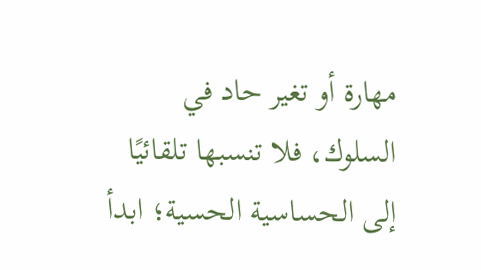مهارة أو تغير حاد في السلوك، فلا تنسبها تلقائيًا إلى الحساسية الحسية؛ ابدأ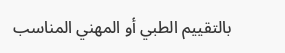بالتقييم الطبي أو المهني المناسب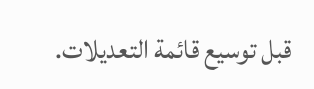قبل توسيع قائمة التعديلات.